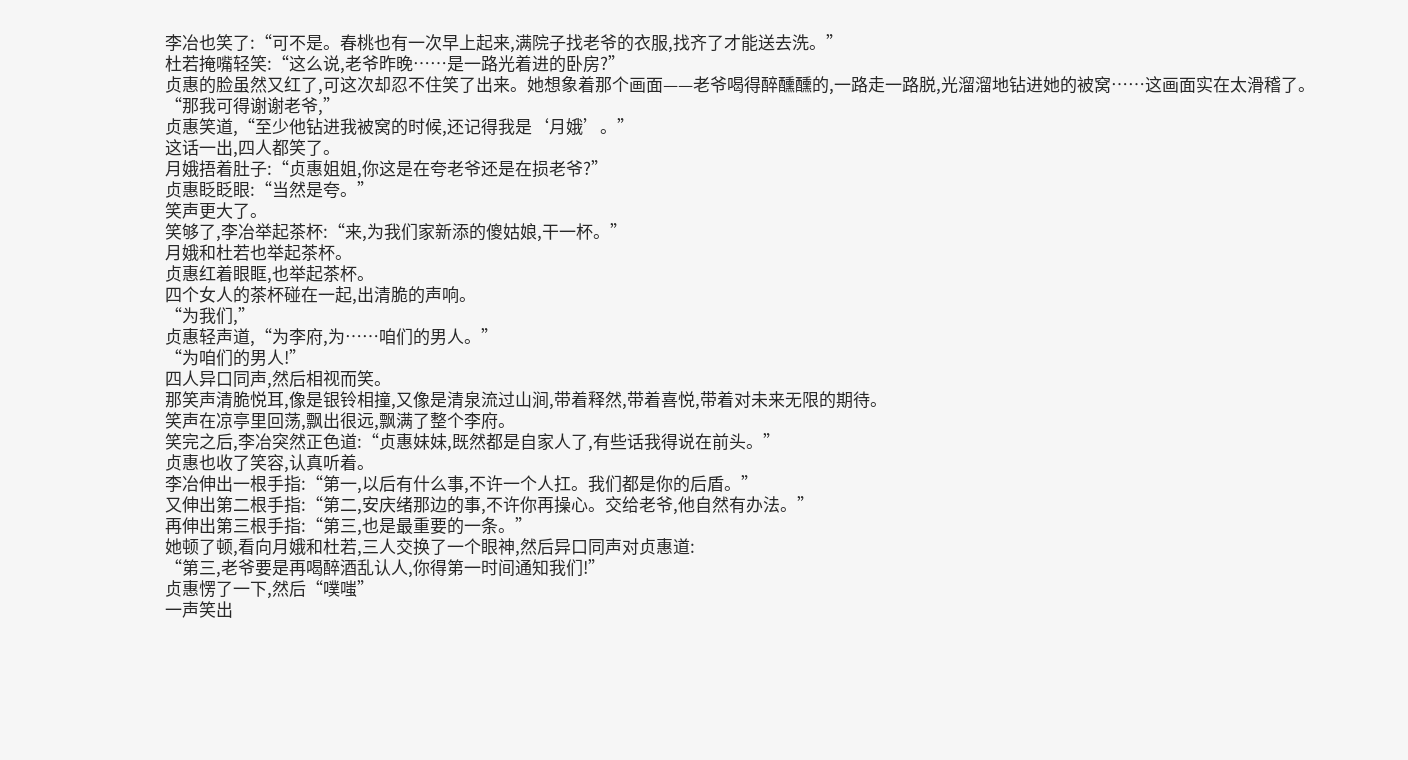李冶也笑了:“可不是。春桃也有一次早上起来,满院子找老爷的衣服,找齐了才能送去洗。”
杜若掩嘴轻笑:“这么说,老爷昨晚……是一路光着进的卧房?”
贞惠的脸虽然又红了,可这次却忍不住笑了出来。她想象着那个画面——老爷喝得醉醺醺的,一路走一路脱,光溜溜地钻进她的被窝……这画面实在太滑稽了。
“那我可得谢谢老爷,”
贞惠笑道,“至少他钻进我被窝的时候,还记得我是‘月娥’。”
这话一出,四人都笑了。
月娥捂着肚子:“贞惠姐姐,你这是在夸老爷还是在损老爷?”
贞惠眨眨眼:“当然是夸。”
笑声更大了。
笑够了,李冶举起茶杯:“来,为我们家新添的傻姑娘,干一杯。”
月娥和杜若也举起茶杯。
贞惠红着眼眶,也举起茶杯。
四个女人的茶杯碰在一起,出清脆的声响。
“为我们,”
贞惠轻声道,“为李府,为……咱们的男人。”
“为咱们的男人!”
四人异口同声,然后相视而笑。
那笑声清脆悦耳,像是银铃相撞,又像是清泉流过山涧,带着释然,带着喜悦,带着对未来无限的期待。
笑声在凉亭里回荡,飘出很远,飘满了整个李府。
笑完之后,李冶突然正色道:“贞惠妹妹,既然都是自家人了,有些话我得说在前头。”
贞惠也收了笑容,认真听着。
李冶伸出一根手指:“第一,以后有什么事,不许一个人扛。我们都是你的后盾。”
又伸出第二根手指:“第二,安庆绪那边的事,不许你再操心。交给老爷,他自然有办法。”
再伸出第三根手指:“第三,也是最重要的一条。”
她顿了顿,看向月娥和杜若,三人交换了一个眼神,然后异口同声对贞惠道:
“第三,老爷要是再喝醉酒乱认人,你得第一时间通知我们!”
贞惠愣了一下,然后“噗嗤”
一声笑出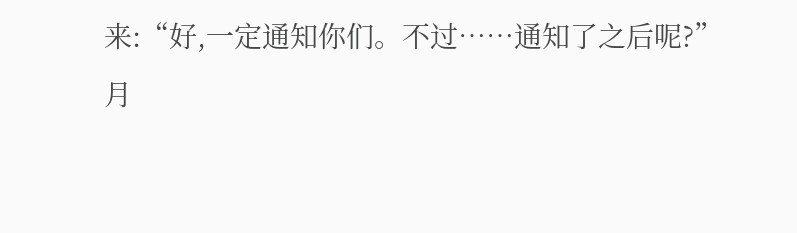来:“好,一定通知你们。不过……通知了之后呢?”
月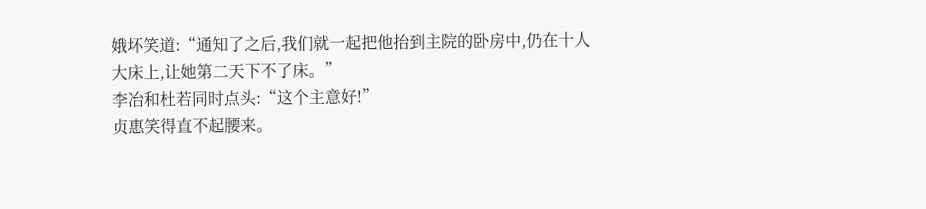娥坏笑道:“通知了之后,我们就一起把他抬到主院的卧房中,仍在十人大床上,让她第二天下不了床。”
李冶和杜若同时点头:“这个主意好!”
贞惠笑得直不起腰来。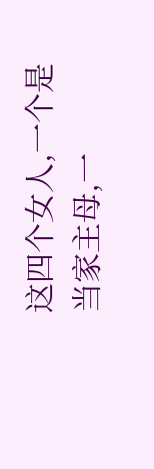这四个女人,一个是当家主母,一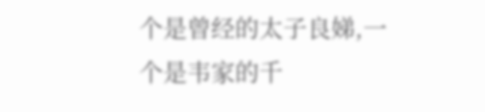个是曾经的太子良娣,一个是韦家的千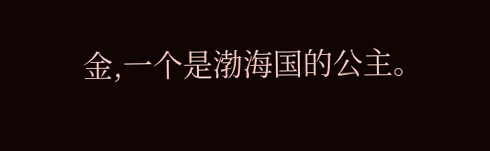金,一个是渤海国的公主。